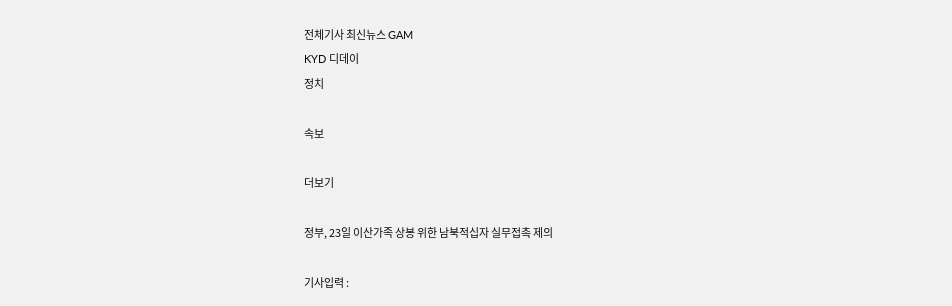전체기사 최신뉴스 GAM
KYD 디데이
정치

속보

더보기

정부, 23일 이산가족 상봉 위한 남북적십자 실무접촉 제의

기사입력 :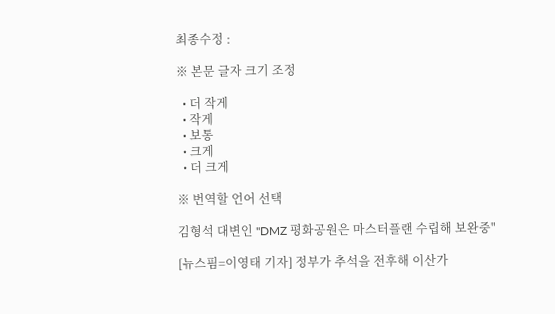최종수정 :

※ 본문 글자 크기 조정

  • 더 작게
  • 작게
  • 보통
  • 크게
  • 더 크게

※ 번역할 언어 선택

김형석 대변인 "DMZ 평화공원은 마스터플랜 수립해 보완중"

[뉴스핌=이영태 기자] 정부가 추석을 전후해 이산가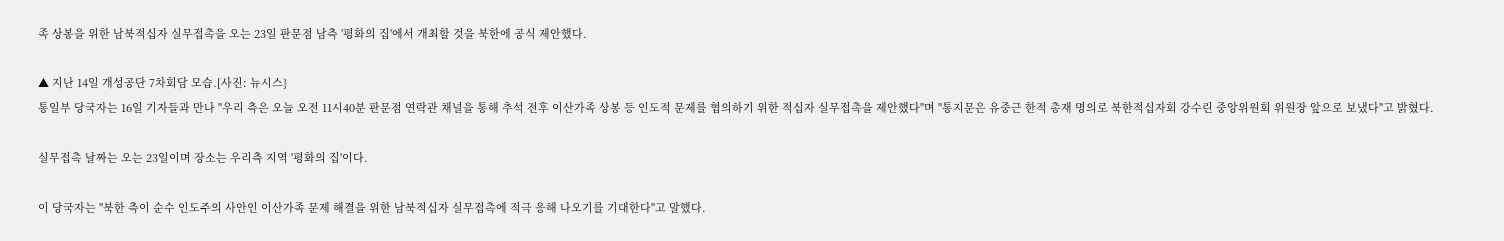족 상봉을 위한 남북적십자 실무접촉을 오는 23일 판문점 남측 '평화의 집'에서 개최할 것을 북한에 공식 제안했다.

▲ 지난 14일 개성공단 7차회담 모습.[사진: 뉴시스}
통일부 당국자는 16일 기자들과 만나 "우리 측은 오늘 오전 11시40분 판문점 연락관 채널을 통해 추석 전후 이산가족 상봉 등 인도적 문제를 협의하기 위한 적십자 실무접촉을 제안했다"며 "통지문은 유중근 한적 총재 명의로 북한적십자회 강수린 중앙위원회 위원장 앞으로 보냈다"고 밝혔다.

실무접촉 날짜는 오는 23일이며 장소는 우리측 지역 '평화의 집'이다.

이 당국자는 "북한 측이 순수 인도주의 사안인 이산가족 문제 해결을 위한 남북적십자 실무접촉에 적극 응해 나오기를 기대한다"고 말했다.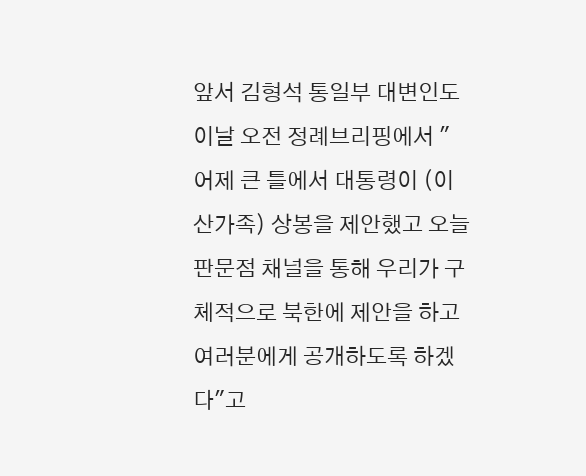앞서 김형석 통일부 대변인도 이날 오전 정례브리핑에서 "어제 큰 틀에서 대통령이 (이산가족) 상봉을 제안했고 오늘 판문점 채널을 통해 우리가 구체적으로 북한에 제안을 하고 여러분에게 공개하도록 하겠다"고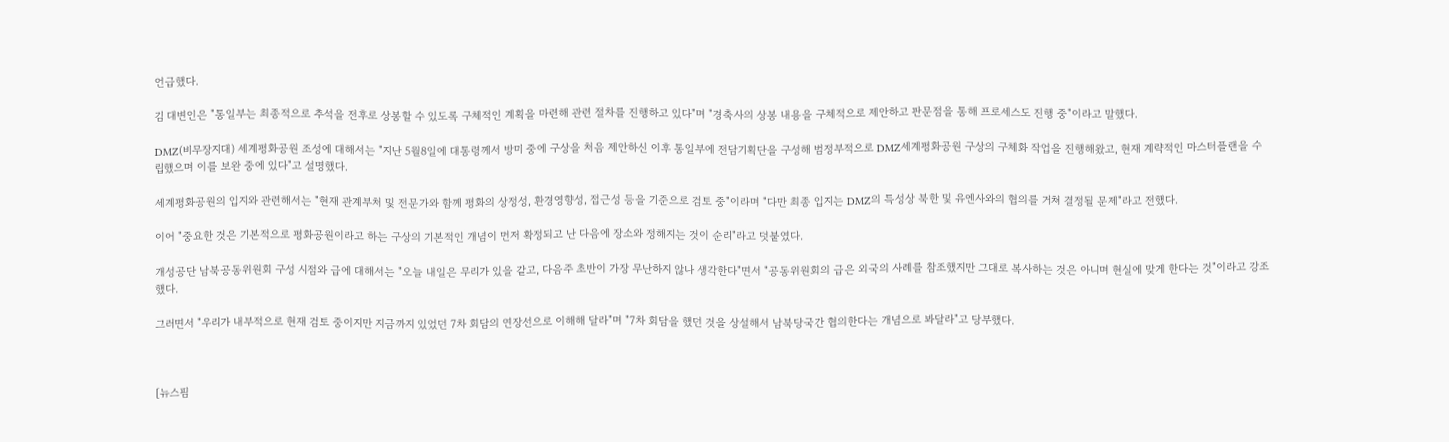언급했다.

김 대변인은 "통일부는 최종적으로 추석을 전후로 상봉할 수 있도록 구체적인 계획을 마련해 관련 절차를 진행하고 있다"며 "경축사의 상봉 내용을 구체적으로 제안하고 판문점을 통해 프로세스도 진행 중"이라고 말했다.

DMZ(비무장지대) 세계평화공원 조성에 대해서는 "지난 5월8일에 대통령께서 방미 중에 구상을 처음 제안하신 이후 통일부에 전담기획단을 구성해 범정부적으로 DMZ세계평화공원 구상의 구체화 작업을 진행해왔고, 현재 계략적인 마스터플랜을 수립했으며 이를 보완 중에 있다"고 설명했다.

세계평화공원의 입지와 관련해서는 "현재 관계부처 및 전문가와 함께 평화의 상정성, 환경영향성, 접근성 등을 기준으로 검토 중"이라며 "다만 최종 입지는 DMZ의 특성상 북한 및 유엔사와의 협의를 거쳐 결정될 문제"라고 전했다.

이어 "중요한 것은 기본적으로 평화공원이라고 하는 구상의 기본적인 개념이 먼저 확정되고 난 다음에 장소와 정해지는 것이 순리"라고 덧붙였다.

개성공단 남북공동위원회 구성 시점와 급에 대해서는 "오늘 내일은 무리가 있을 같고, 다음주 초반이 가장 무난하지 않나 생각한다"면서 "공동위원회의 급은 외국의 사례를 참조했지만 그대로 복사하는 것은 아니며 현실에 맞게 한다는 것"이라고 강조했다.

그러면서 "우리가 내부적으로 현재 검토 중이지만 지금까지 있었던 7차 회담의 연장선으로 이해해 달라"며 "7차 회담을 했던 것을 상설해서 남북당국간 협의한다는 개념으로 봐달라"고 당부했다.



[뉴스핌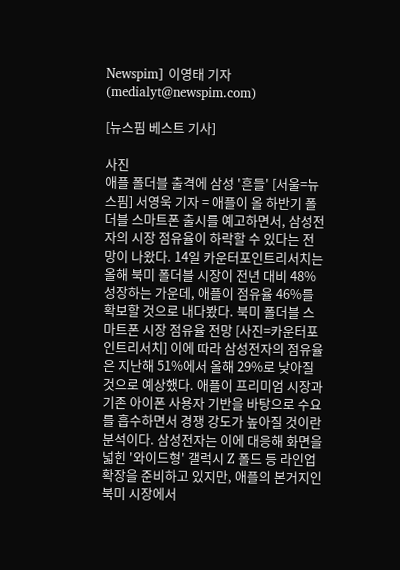Newspim] 이영태 기자 (medialyt@newspim.com)

[뉴스핌 베스트 기사]

사진
애플 폴더블 출격에 삼성 '흔들' [서울=뉴스핌] 서영욱 기자 = 애플이 올 하반기 폴더블 스마트폰 출시를 예고하면서, 삼성전자의 시장 점유율이 하락할 수 있다는 전망이 나왔다. 14일 카운터포인트리서치는 올해 북미 폴더블 시장이 전년 대비 48% 성장하는 가운데, 애플이 점유율 46%를 확보할 것으로 내다봤다. 북미 폴더블 스마트폰 시장 점유율 전망 [사진=카운터포인트리서치] 이에 따라 삼성전자의 점유율은 지난해 51%에서 올해 29%로 낮아질 것으로 예상했다. 애플이 프리미엄 시장과 기존 아이폰 사용자 기반을 바탕으로 수요를 흡수하면서 경쟁 강도가 높아질 것이란 분석이다. 삼성전자는 이에 대응해 화면을 넓힌 '와이드형' 갤럭시 Z 폴드 등 라인업 확장을 준비하고 있지만, 애플의 본거지인 북미 시장에서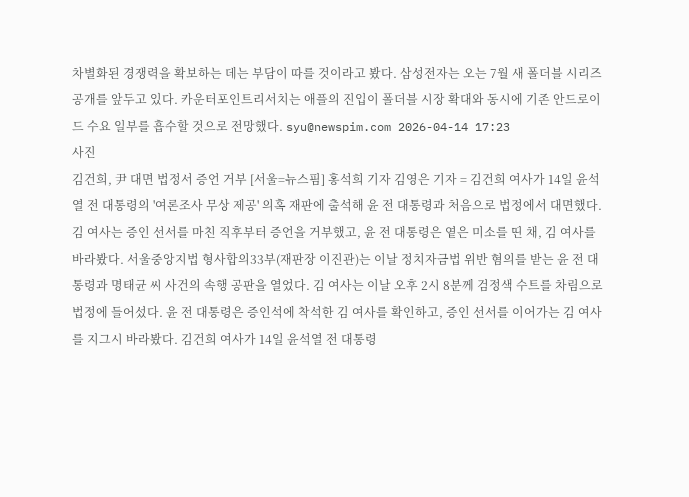차별화된 경쟁력을 확보하는 데는 부담이 따를 것이라고 봤다. 삼성전자는 오는 7월 새 폴더블 시리즈 공개를 앞두고 있다. 카운터포인트리서치는 애플의 진입이 폴더블 시장 확대와 동시에 기존 안드로이드 수요 일부를 흡수할 것으로 전망했다. syu@newspim.com 2026-04-14 17:23
사진
김건희, 尹 대면 법정서 증언 거부 [서울=뉴스핌] 홍석희 기자 김영은 기자 = 김건희 여사가 14일 윤석열 전 대통령의 '여론조사 무상 제공' 의혹 재판에 출석해 윤 전 대통령과 처음으로 법정에서 대면했다. 김 여사는 증인 선서를 마친 직후부터 증언을 거부했고, 윤 전 대통령은 옅은 미소를 띤 채, 김 여사를 바라봤다. 서울중앙지법 형사합의33부(재판장 이진관)는 이날 정치자금법 위반 혐의를 받는 윤 전 대통령과 명태균 씨 사건의 속행 공판을 열었다. 김 여사는 이날 오후 2시 8분께 검정색 수트를 차림으로 법정에 들어섰다. 윤 전 대통령은 증인석에 착석한 김 여사를 확인하고, 증인 선서를 이어가는 김 여사를 지그시 바라봤다. 김건희 여사가 14일 윤석열 전 대통령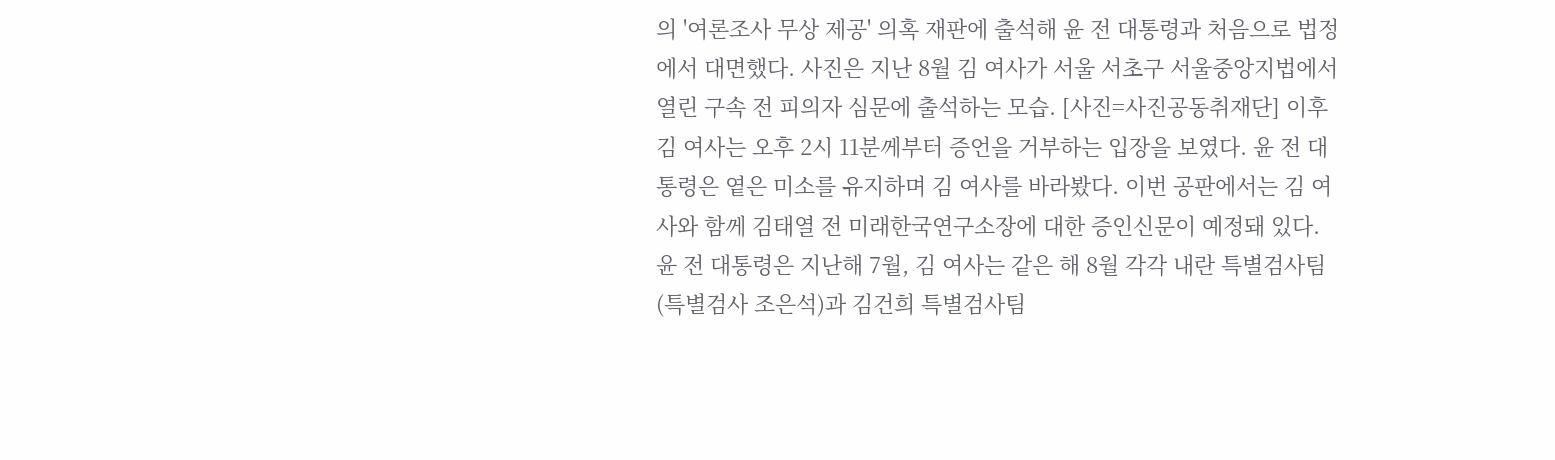의 '여론조사 무상 제공' 의혹 재판에 출석해 윤 전 대통령과 처음으로 법정에서 대면했다. 사진은 지난 8월 김 여사가 서울 서초구 서울중앙지법에서 열린 구속 전 피의자 심문에 출석하는 모습. [사진=사진공동취재단] 이후 김 여사는 오후 2시 11분께부터 증언을 거부하는 입장을 보였다. 윤 전 대통령은 옅은 미소를 유지하며 김 여사를 바라봤다. 이번 공판에서는 김 여사와 함께 김태열 전 미래한국연구소장에 대한 증인신문이 예정돼 있다. 윤 전 대통령은 지난해 7월, 김 여사는 같은 해 8월 각각 내란 특별검사팀(특별검사 조은석)과 김건희 특별검사팀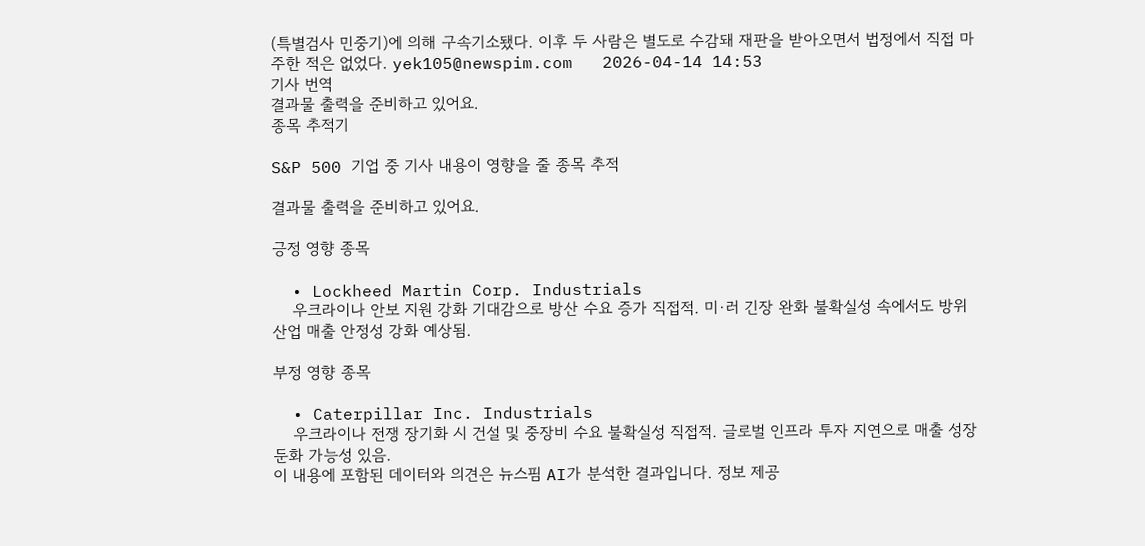(특별검사 민중기)에 의해 구속기소됐다. 이후 두 사람은 별도로 수감돼 재판을 받아오면서 법정에서 직접 마주한 적은 없었다. yek105@newspim.com   2026-04-14 14:53
기사 번역
결과물 출력을 준비하고 있어요.
종목 추적기

S&P 500 기업 중 기사 내용이 영향을 줄 종목 추적

결과물 출력을 준비하고 있어요.

긍정 영향 종목

  • Lockheed Martin Corp. Industrials
    우크라이나 안보 지원 강화 기대감으로 방산 수요 증가 직접적. 미·러 긴장 완화 불확실성 속에서도 방위산업 매출 안정성 강화 예상됨.

부정 영향 종목

  • Caterpillar Inc. Industrials
    우크라이나 전쟁 장기화 시 건설 및 중장비 수요 불확실성 직접적. 글로벌 인프라 투자 지연으로 매출 성장 둔화 가능성 있음.
이 내용에 포함된 데이터와 의견은 뉴스핌 AI가 분석한 결과입니다. 정보 제공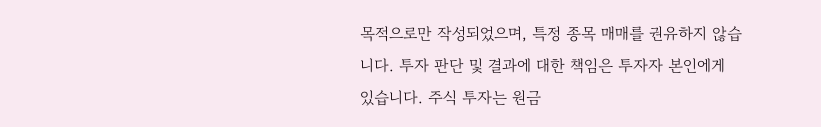목적으로만 작성되었으며, 특정 종목 매매를 권유하지 않습니다. 투자 판단 및 결과에 대한 책임은 투자자 본인에게 있습니다. 주식 투자는 원금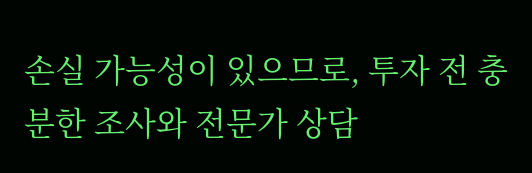손실 가능성이 있으므로, 투자 전 충분한 조사와 전문가 상담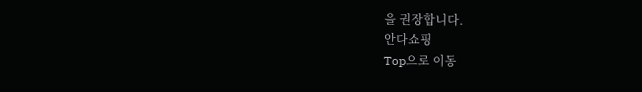을 권장합니다.
안다쇼핑
Top으로 이동